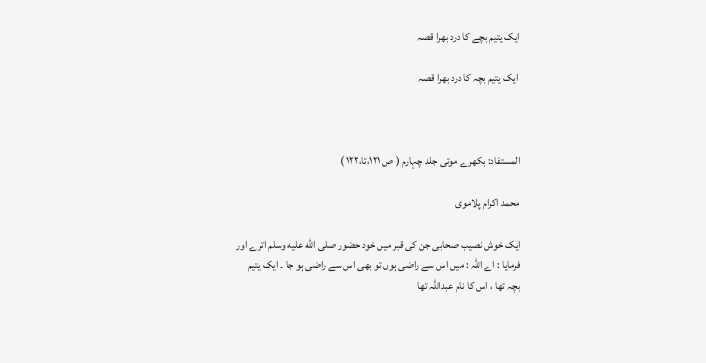ایک یتیم بچے کا درد بھرا قصہ

 ایک یتیم بچہ کا درد بھرا قصہ



المستفاد: بکھرے موتی جلد چہارم ( ص ١٢١،تا،١٢٢ )

محمد اکرام پلاموی

ایک خوش نصیب صحابی جن کی قبر میں خود حضور صلى الله عليه وسلم اترے اور فرمایا : اے اللہ : میں اس سے راضی ہوں تو بھی اس سے راضی ہو جا ۔ ایک یتیم بچہ تھا ، اس کا نام عبداللہ تھا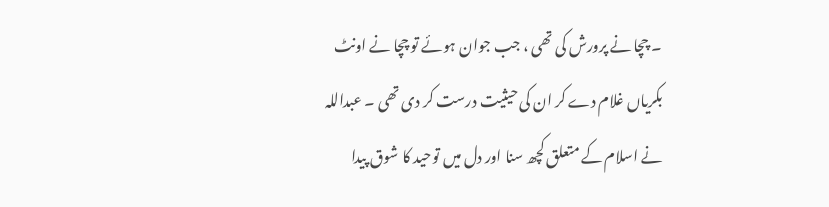۔ چچا نے پرورش کی تھی ، جب جوان ہوئے تو چچا نے اونٹ بکریاں غلام دے کر ان کی حیثیت درست کر دی تھی ۔ عبداللہ نے اسلام کے متعلق کچھ سنا اور دل میں توحید کا شوق پیدا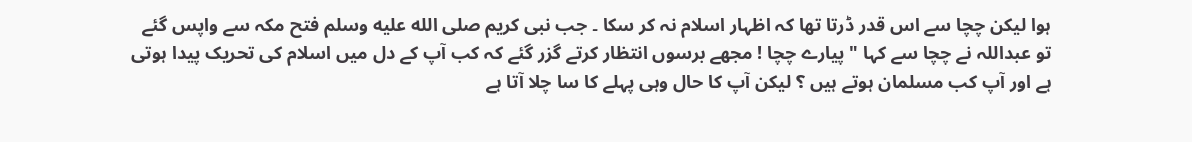ہوا لیکن چچا سے اس قدر ڈرتا تھا کہ اظہار اسلام نہ کر سکا ۔ جب نبی کریم صلى الله عليه وسلم فتح مکہ سے واپس گئے تو عبداللہ نے چچا سے کہا " پیارے چچا ! مجھے برسوں انتظار کرتے گزر گئے کہ کب آپ کے دل میں اسلام کی تحریک پیدا ہوتی ہے اور آپ کب مسلمان ہوتے ہیں ؟ لیکن آپ کا حال وہی پہلے کا سا چلا آتا ہے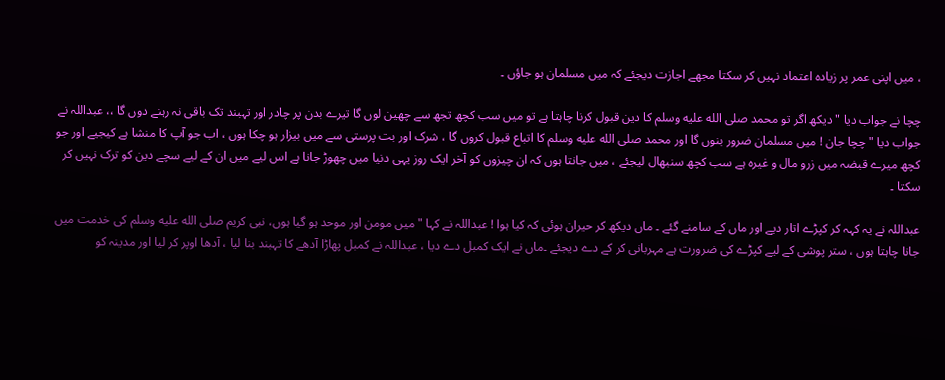، میں اپنی عمر پر زیادہ اعتماد نہیں کر سکتا مجھے اجازت دیجئے کہ میں مسلمان ہو جاؤں ۔

چچا نے جواب دیا " دیکھ اگر تو محمد صلى الله عليه وسلم کا دین قبول کرنا چاہتا ہے تو میں سب کچھ تجھ سے چھین لوں گا تیرے بدن پر چادر اور تہبند تک باقی نہ رہنے دوں گا ،، عبداللہ نے جواب دیا " چچا جان ! میں مسلمان ضرور بنوں گا اور محمد صلى الله عليه وسلم کا اتباع قبول کروں گا ، شرک اور بت پرستی سے میں بیزار ہو چکا ہوں ، اب جو آپ کا منشا ہے کیجیے اور جو کچھ میرے قبضہ میں زرو مال و غیرہ ہے سب کچھ سنبھال لیجئے ، میں جانتا ہوں کہ ان چیزوں کو آخر ایک روز یہی دنیا میں چھوڑ جانا ہے اس لیے میں ان کے لیے سچے دین کو ترک نہیں کر سکتا ۔

عبداللہ نے یہ کہہ کر کپڑے اتار دیے اور ماں کے سامنے گئے ۔ ماں دیکھ کر حیران ہوئی کہ کیا ہوا ! عبداللہ نے کہا " میں مومن اور موحد ہو گیا ہوں، نبی کریم صلى الله عليه وسلم کی خدمت میں جانا چاہتا ہوں ، ستر پوشی کے لیے کپڑے کی ضرورت ہے مہربانی کر کے دے دیجئے ۔ماں نے ایک کمبل دے دیا ، عبداللہ نے کمبل پھاڑا آدھے کا تہبند بنا لیا ، آدھا اوپر کر لیا اور مدینہ کو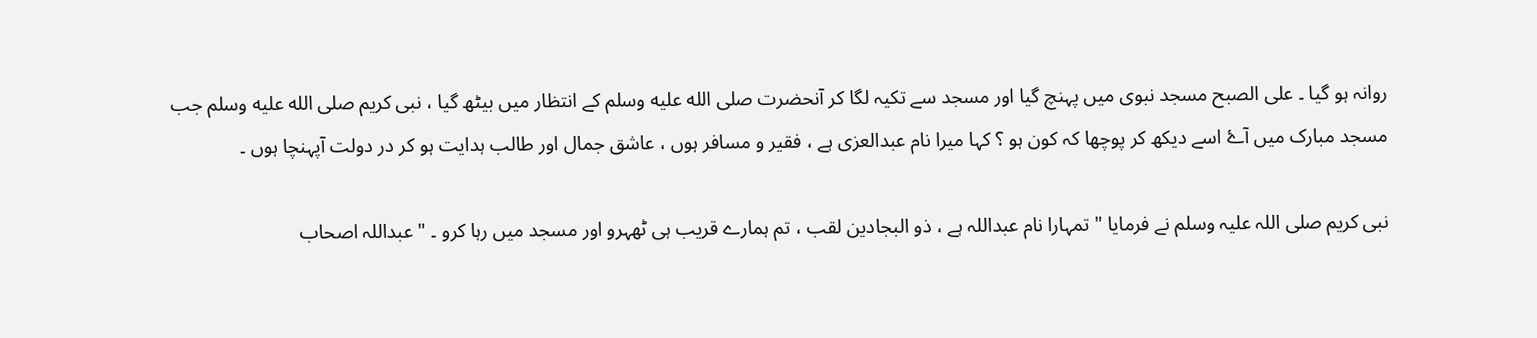روانہ ہو گیا ۔ علی الصبح مسجد نبوی میں پہنچ گیا اور مسجد سے تکیہ لگا کر آنحضرت صلى الله عليه وسلم کے انتظار میں بیٹھ گیا ، نبی کریم صلى الله عليه وسلم جب مسجد مبارک میں آۓ اسے دیکھ کر پوچھا کہ کون ہو ؟ کہا میرا نام عبدالعزی ہے ، فقیر و مسافر ہوں ، عاشق جمال اور طالب ہدایت ہو کر در دولت آپہنچا ہوں ۔

نبی کریم صلی اللہ علیہ وسلم نے فرمایا " تمہارا نام عبداللہ ہے ، ذو البجادین لقب ، تم ہمارے قریب ہی ٹھہرو اور مسجد میں رہا کرو ۔ " عبداللہ اصحاب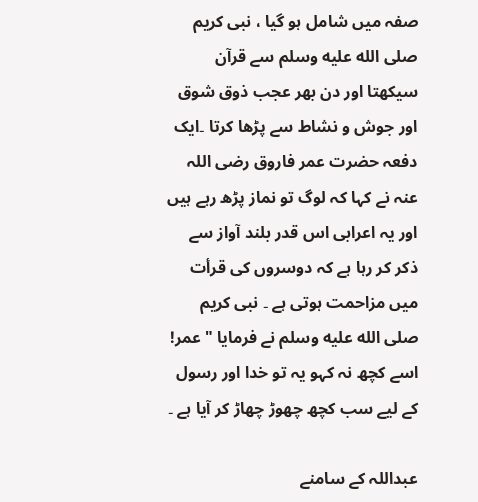صفہ میں شامل ہو گیا ، نبی کریم صلى الله عليه وسلم سے قرآن سیکھتا اور دن بھر عجب ذوق شوق اور جوش و نشاط سے پڑھا کرتا ۔ایک دفعہ حضرت عمر فاروق رضی اللہ عنہ نے کہا کہ لوگ تو نماز پڑھ رہے ہیں اور یہ اعرابی اس قدر بلند آواز سے ذکر کر رہا ہے کہ دوسروں کی قرأت میں مزاحمت ہوتی ہے ۔ نبی کریم صلى الله عليه وسلم نے فرمایا " عمر! اسے کچھ نہ کہو یہ تو خدا اور رسول کے لیے سب کچھ چھوڑ چھاڑ کر آیا ہے ۔

عبداللہ کے سامنے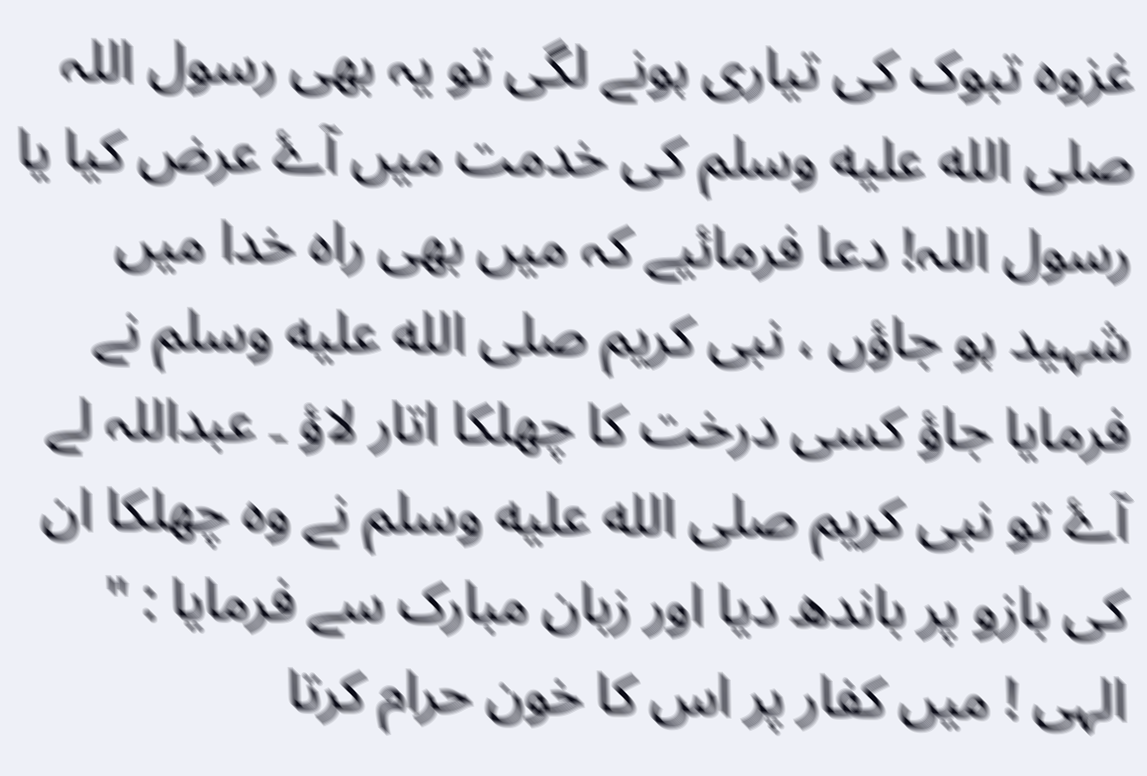غزوہ تبوک کی تیاری ہونے لگی تو یہ بھی رسول اللہ صلى الله عليه وسلم کی خدمت میں آۓ عرض کیا یا رسول اللہ! دعا فرمائیے کہ میں بھی راہ خدا میں شہید ہو جاؤں ، نبی کریم صلى الله عليه وسلم نے فرمایا جاؤ کسی درخت کا چھلکا اتار لاؤ ۔ عبداللہ لے آۓ تو نبی کریم صلى الله عليه وسلم نے وہ چھلکا ان کی بازو پر باندھ دیا اور زبان مبارک سے فرمایا : " الہی ! میں کفار پر اس کا خون حرام کرتا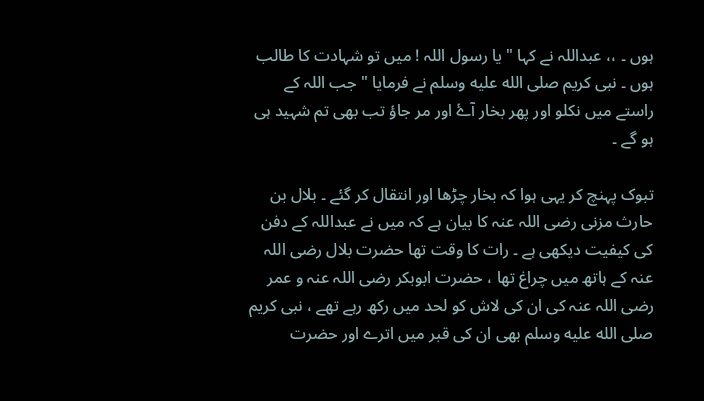ہوں ۔ ،، عبداللہ نے کہا " یا رسول اللہ ! میں تو شہادت کا طالب ہوں ۔ نبی کریم صلى الله عليه وسلم نے فرمایا " جب اللہ کے راستے میں نکلو اور پھر بخار آۓ اور مر جاؤ تب بھی تم شہید ہی ہو گے ۔

تبوک پہنچ کر یہی ہوا کہ بخار چڑھا اور انتقال کر گئے ۔ بلال بن حارث مزنی رضی اللہ عنہ کا بیان ہے کہ میں نے عبداللہ کے دفن کی کیفیت دیکھی ہے ۔ رات کا وقت تھا حضرت بلال رضی اللہ عنہ کے ہاتھ میں چراغ تھا ، حضرت ابوبکر رضی اللہ عنہ و عمر رضی اللہ عنہ کی ان کی لاش کو لحد میں رکھ رہے تھے ، نبی کریم صلى الله عليه وسلم بھی ان کی قبر میں اترے اور حضرت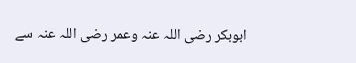ابوبکر رضی اللہ عنہ وعمر رضی اللہ عنہ سے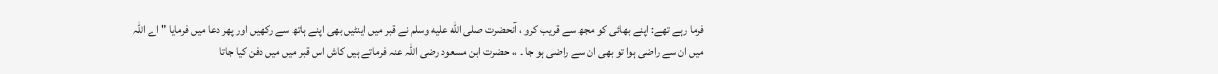فرما رہے تھے: اپنے بھائی کو مجھ سے قریب کرو ، آنحضرت صلى الله عليه وسلم نے قبر میں اینٹیں بھی اپنے ہاتھ سے رکھیں اور پھر دعا میں فرمایا " اے اللہ میں ان سے راضی ہوا تو بھی ان سے راضی ہو جا ۔ ،، حضرت ابن مسعود رضی اللہ عنہ فرماتے ہیں کاش اس قبر میں میں دفن کیا جاتا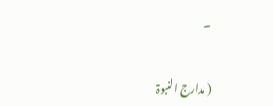۔

( مدارج النبوۃ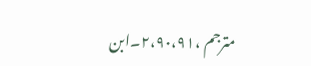مترجم ،٢،٩٠،٩١۔ابن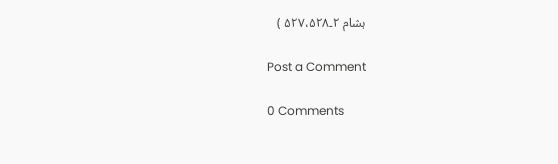ہشام ۲۔۵۲۷،۵۲۸ )

Post a Comment

0 Comments